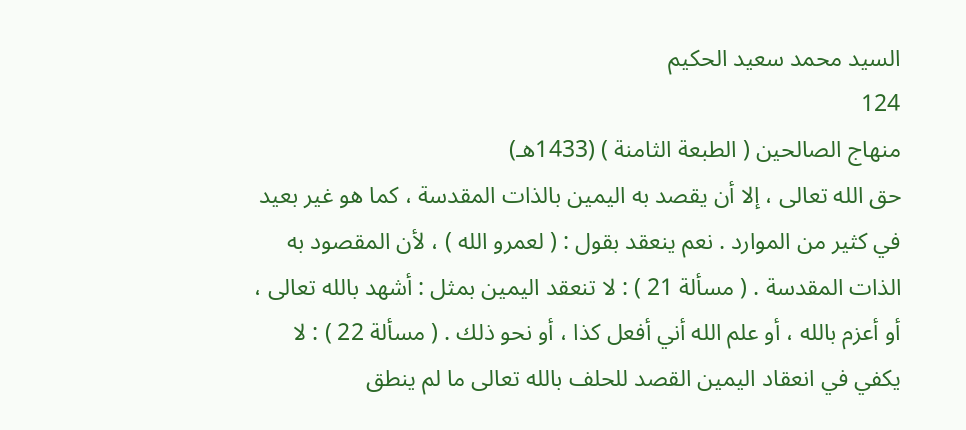السيد محمد سعيد الحكيم
124
منهاج الصالحين ( الطبعة الثامنة ) (1433هـ)
حق الله تعالى ، إلا أن يقصد به اليمين بالذات المقدسة ، كما هو غير بعيد في كثير من الموارد . نعم ينعقد بقول : ( لعمرو الله ) ، لأن المقصود به الذات المقدسة . ( مسألة 21 ) : لا تنعقد اليمين بمثل : أشهد بالله تعالى ، أو أعزم بالله ، أو علم الله أني أفعل كذا ، أو نحو ذلك . ( مسألة 22 ) : لا يكفي في انعقاد اليمين القصد للحلف بالله تعالى ما لم ينطق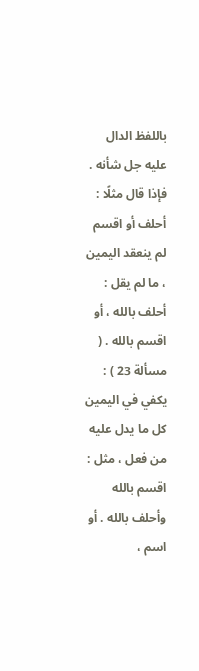باللفظ الدال عليه جل شأنه . فإذا قال مثلًا : أحلف أو اقسم لم ينعقد اليمين ، ما لم يقل : أحلف بالله ، أو اقسم بالله . ( مسألة 23 ) : يكفي في اليمين كل ما يدل عليه من فعل ، مثل : اقسم بالله وأحلف بالله . أو اسم ،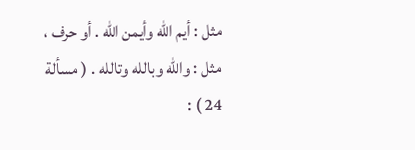مثل : أيم الله وأيمن الله . أو حرف ، مثل : والله وبالله وتالله . ( مسألة 24 ) :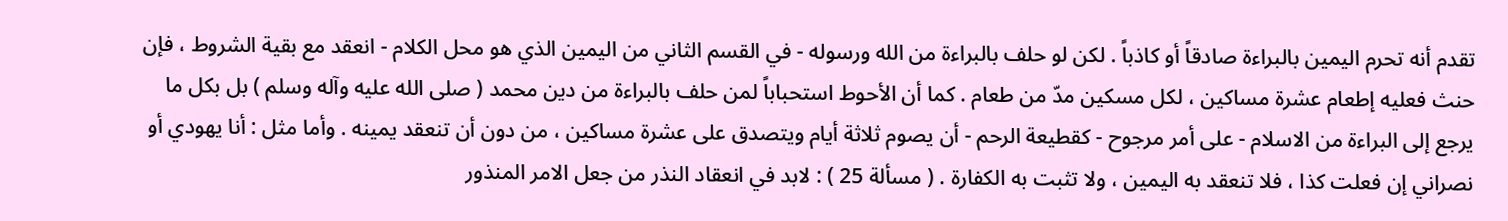تقدم أنه تحرم اليمين بالبراءة صادقاً أو كاذباً . لكن لو حلف بالبراءة من الله ورسوله - في القسم الثاني من اليمين الذي هو محل الكلام - انعقد مع بقية الشروط ، فإن حنث فعليه إطعام عشرة مساكين ، لكل مسكين مدّ من طعام . كما أن الأحوط استحباباً لمن حلف بالبراءة من دين محمد ( صلى الله عليه وآله وسلم ) بل بكل ما يرجع إلى البراءة من الاسلام - على أمر مرجوح - كقطيعة الرحم - أن يصوم ثلاثة أيام ويتصدق على عشرة مساكين ، من دون أن تنعقد يمينه . وأما مثل : أنا يهودي أو نصراني إن فعلت كذا ، فلا تنعقد به اليمين ، ولا تثبت به الكفارة . ( مسألة 25 ) : لابد في انعقاد النذر من جعل الامر المنذور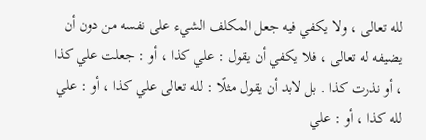لله تعالى ، ولا يكفي فيه جعل المكلف الشيء على نفسه من دون أن يضيفه له تعالى ، فلا يكفي أن يقول : علي كذا ، أو : جعلت علي كذا ، أو نذرت كذا . بل لابد أن يقول مثلًا : لله تعالى علي كذا ، أو : علي لله كذا ، أو : علي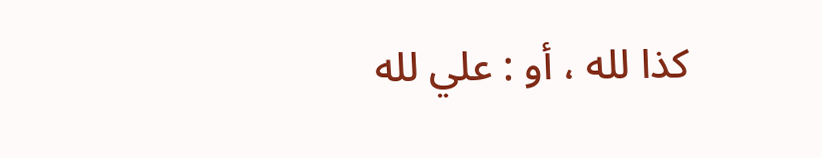كذا لله ، أو : علي لله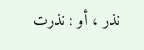نذر ، أو : نذرت